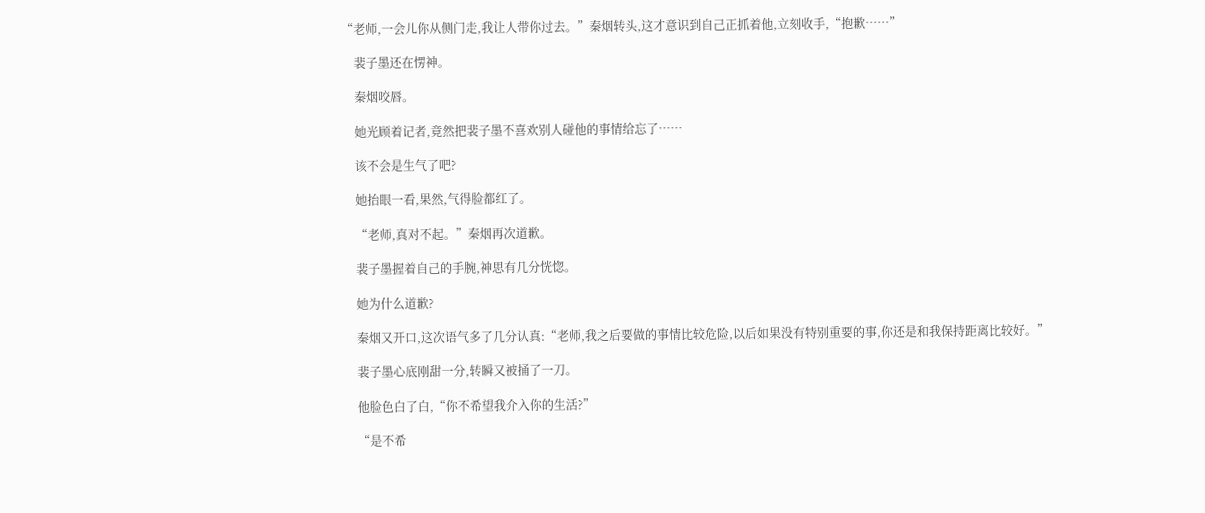“老师,一会儿你从侧门走,我让人带你过去。”秦烟转头,这才意识到自己正抓着他,立刻收手,“抱歉……”

    裴子墨还在愣神。

    秦烟咬唇。

    她光顾着记者,竟然把裴子墨不喜欢别人碰他的事情给忘了……

    该不会是生气了吧?

    她抬眼一看,果然,气得脸都红了。

    “老师,真对不起。”秦烟再次道歉。

    裴子墨握着自己的手腕,神思有几分恍惚。

    她为什么道歉?

    秦烟又开口,这次语气多了几分认真:“老师,我之后要做的事情比较危险,以后如果没有特别重要的事,你还是和我保持距离比较好。”

    裴子墨心底刚甜一分,转瞬又被捅了一刀。

    他脸色白了白,“你不希望我介入你的生活?”

    “是不希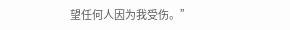望任何人因为我受伤。”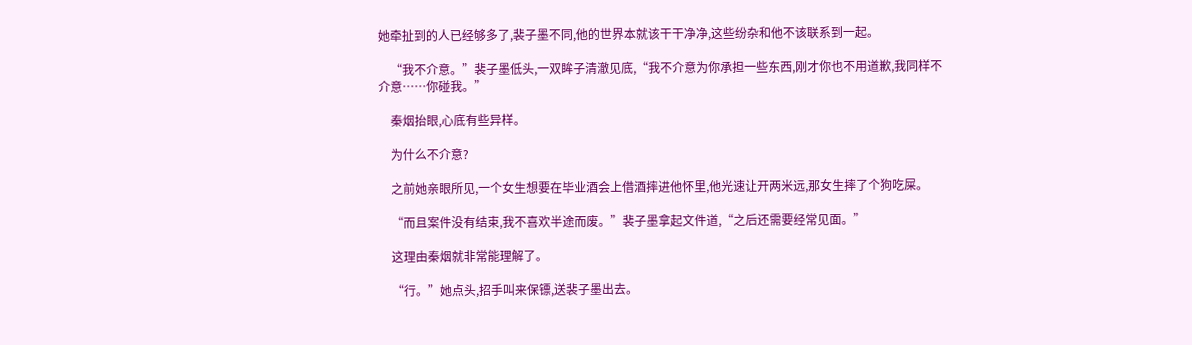她牵扯到的人已经够多了,裴子墨不同,他的世界本就该干干净净,这些纷杂和他不该联系到一起。

    “我不介意。”裴子墨低头,一双眸子清澈见底,“我不介意为你承担一些东西,刚才你也不用道歉,我同样不介意……你碰我。”

    秦烟抬眼,心底有些异样。

    为什么不介意?

    之前她亲眼所见,一个女生想要在毕业酒会上借酒摔进他怀里,他光速让开两米远,那女生摔了个狗吃屎。

    “而且案件没有结束,我不喜欢半途而废。”裴子墨拿起文件道,“之后还需要经常见面。”

    这理由秦烟就非常能理解了。

    “行。”她点头,招手叫来保镖,送裴子墨出去。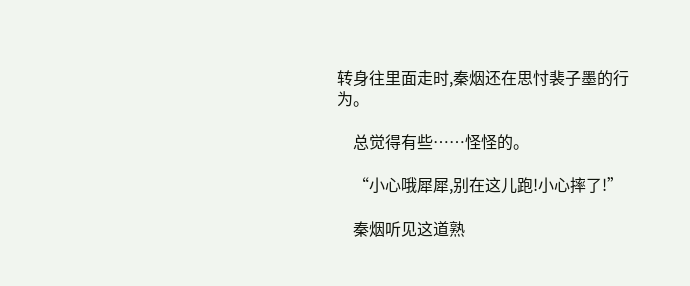转身往里面走时,秦烟还在思忖裴子墨的行为。

    总觉得有些……怪怪的。

    “小心哦犀犀,别在这儿跑!小心摔了!”

    秦烟听见这道熟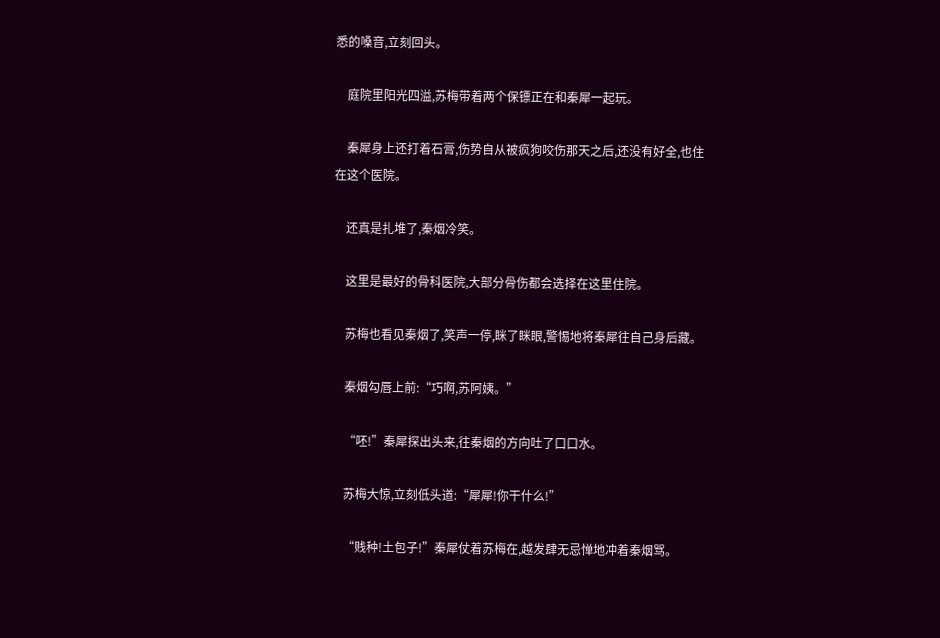悉的嗓音,立刻回头。

    庭院里阳光四溢,苏梅带着两个保镖正在和秦犀一起玩。

    秦犀身上还打着石膏,伤势自从被疯狗咬伤那天之后,还没有好全,也住在这个医院。

    还真是扎堆了,秦烟冷笑。

    这里是最好的骨科医院,大部分骨伤都会选择在这里住院。

    苏梅也看见秦烟了,笑声一停,眯了眯眼,警惕地将秦犀往自己身后藏。

    秦烟勾唇上前:“巧啊,苏阿姨。”

    “呸!”秦犀探出头来,往秦烟的方向吐了口口水。

    苏梅大惊,立刻低头道:“犀犀!你干什么!”

    “贱种!土包子!”秦犀仗着苏梅在,越发肆无忌惮地冲着秦烟骂。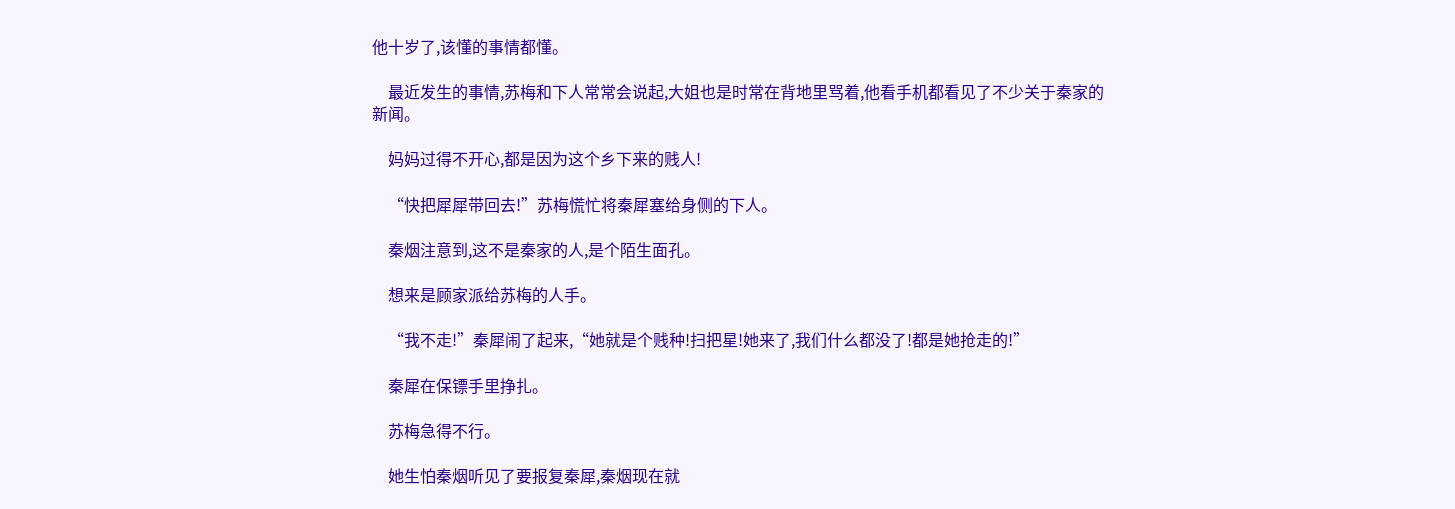他十岁了,该懂的事情都懂。

    最近发生的事情,苏梅和下人常常会说起,大姐也是时常在背地里骂着,他看手机都看见了不少关于秦家的新闻。

    妈妈过得不开心,都是因为这个乡下来的贱人!

    “快把犀犀带回去!”苏梅慌忙将秦犀塞给身侧的下人。

    秦烟注意到,这不是秦家的人,是个陌生面孔。

    想来是顾家派给苏梅的人手。

    “我不走!”秦犀闹了起来,“她就是个贱种!扫把星!她来了,我们什么都没了!都是她抢走的!”

    秦犀在保镖手里挣扎。

    苏梅急得不行。

    她生怕秦烟听见了要报复秦犀,秦烟现在就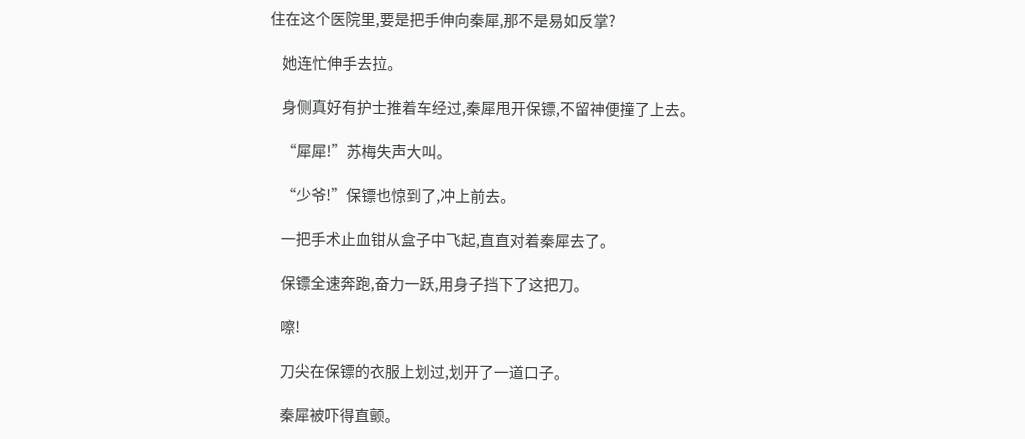住在这个医院里,要是把手伸向秦犀,那不是易如反掌?

    她连忙伸手去拉。

    身侧真好有护士推着车经过,秦犀甩开保镖,不留神便撞了上去。

    “犀犀!”苏梅失声大叫。

    “少爷!”保镖也惊到了,冲上前去。

    一把手术止血钳从盒子中飞起,直直对着秦犀去了。

    保镖全速奔跑,奋力一跃,用身子挡下了这把刀。

    嚓!

    刀尖在保镖的衣服上划过,划开了一道口子。

    秦犀被吓得直颤。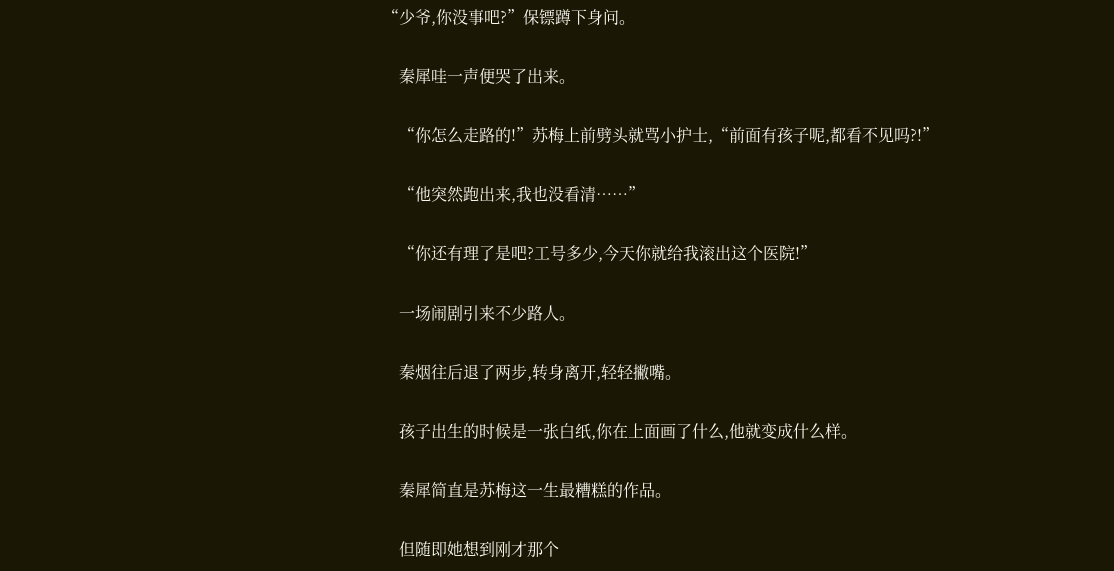“少爷,你没事吧?”保镖蹲下身问。

    秦犀哇一声便哭了出来。

    “你怎么走路的!”苏梅上前劈头就骂小护士,“前面有孩子呢,都看不见吗?!”

    “他突然跑出来,我也没看清……”

    “你还有理了是吧?工号多少,今天你就给我滚出这个医院!”

    一场闹剧引来不少路人。

    秦烟往后退了两步,转身离开,轻轻撇嘴。

    孩子出生的时候是一张白纸,你在上面画了什么,他就变成什么样。

    秦犀简直是苏梅这一生最糟糕的作品。

    但随即她想到刚才那个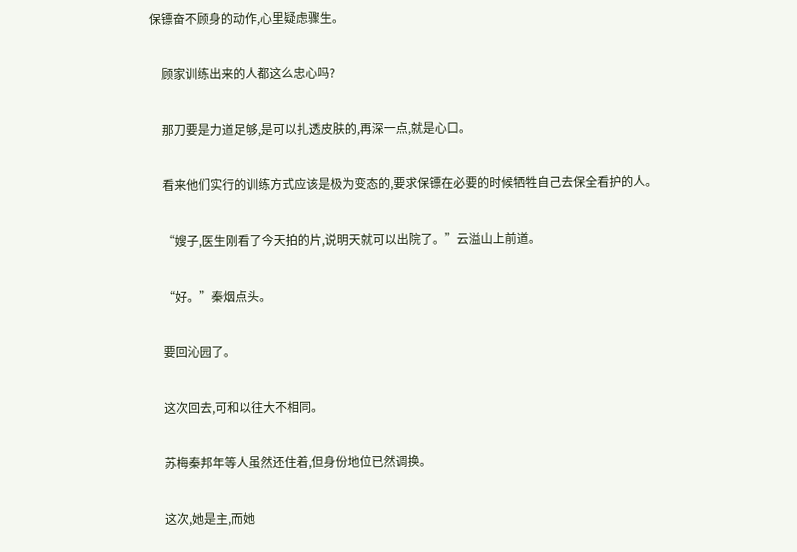保镖奋不顾身的动作,心里疑虑骤生。

    顾家训练出来的人都这么忠心吗?

    那刀要是力道足够,是可以扎透皮肤的,再深一点,就是心口。

    看来他们实行的训练方式应该是极为变态的,要求保镖在必要的时候牺牲自己去保全看护的人。

    “嫂子,医生刚看了今天拍的片,说明天就可以出院了。”云溢山上前道。

    “好。”秦烟点头。

    要回沁园了。

    这次回去,可和以往大不相同。

    苏梅秦邦年等人虽然还住着,但身份地位已然调换。

    这次,她是主,而她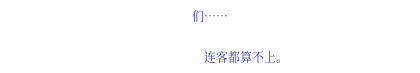们……

    连客都算不上。